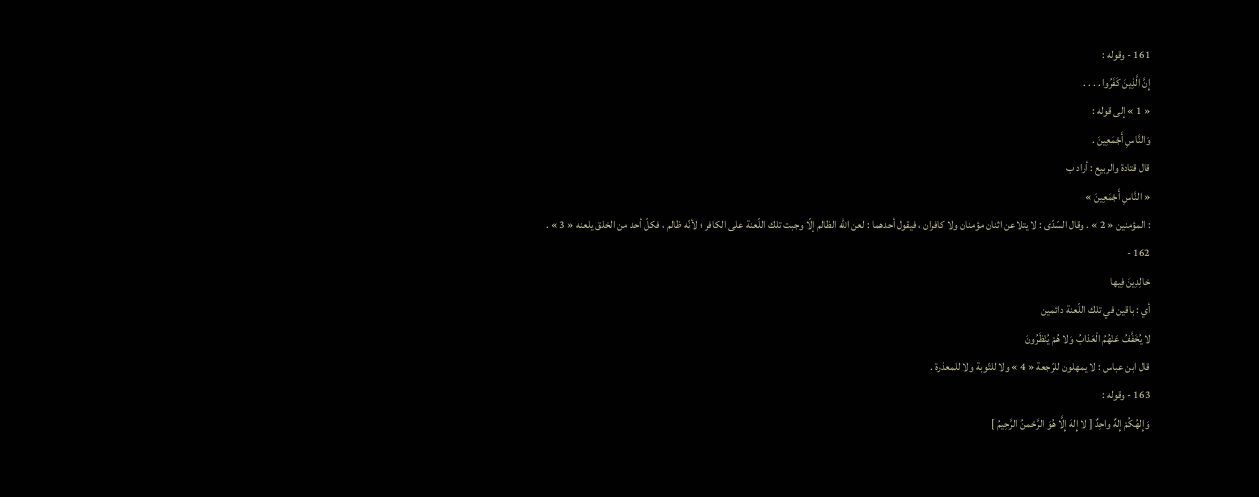161 - وقوله :
إِنَّ الَّذِينَ كَفَرُوا . . . .
« 1 » إلى قوله :
وَالنَّاسِ أَجْمَعِينَ .
قال قتادة والربيع : أراد ب
« النَّاسِ أَجْمَعِينَ »
: المؤمنين « 2 » . وقال السّدّى : لا يتلاعن اثنان مؤمنان ولا كافران ، فيقول أحدهما : لعن اللّه الظالم إلّا وجبت تلك اللّعنة على الكافر ؛ لأنّه ظالم ، فكلّ أحد من الخلق يلعنه « 3 » .
162 -
خالِدِينَ فِيها
أي : باقين في تلك اللّعنة دائمين
لا يُخَفَّفُ عَنْهُمُ الْعَذابُ وَلا هُمْ يُنْظَرُونَ
قال ابن عباس : لا يمهلون للرّجعة « 4 » ولا للتّوبة ولا للمعذرة .
163 - وقوله :
وَإِلهُكُمْ إِلهٌ واحِدٌ [ لا إِلهَ إِلَّا هُوَ الرَّحْمنُ الرَّحِيمُ ]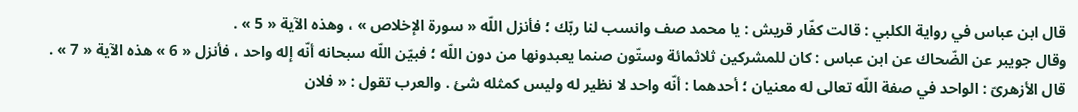قال ابن عباس في رواية الكلبي : قالت كفّار قريش : يا محمد صف وانسب لنا ربّك ؛ فأنزل اللّه « سورة الإخلاص » ، وهذه الآية « 5 » .
وقال جويبر عن الضّحاك عن ابن عباس : كان للمشركين ثلاثمائة وستّون صنما يعبدونها من دون اللّه ؛ فبيّن اللّه سبحانه أنّه إله واحد ، فأنزل « 6 » هذه الآية « 7 » .
قال الأزهرىّ : الواحد في صفة اللّه تعالى له معنيان ؛ أحدهما : أنّه واحد لا نظير له وليس كمثله شئ . والعرب تقول : « فلان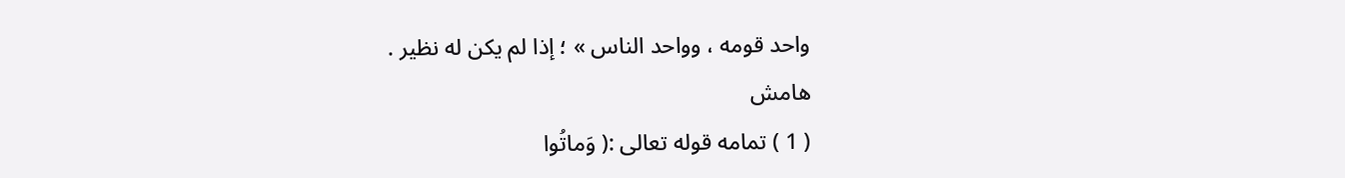واحد قومه ، وواحد الناس » ؛ إذا لم يكن له نظير .
هامش
( 1 ) تمامه قوله تعالى :( وَماتُوا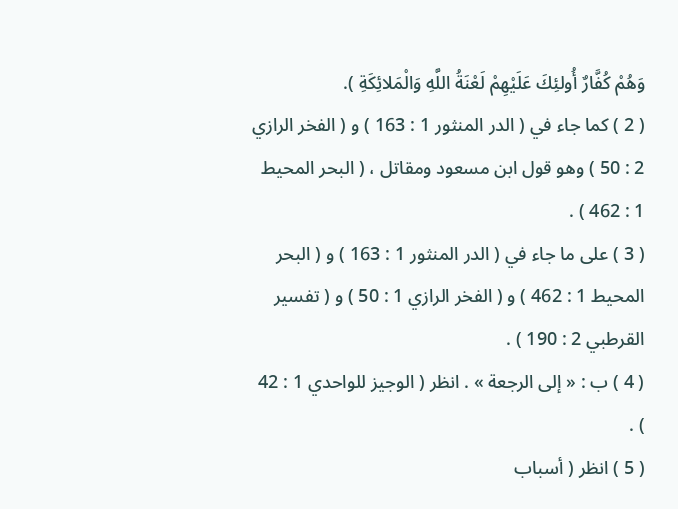وَهُمْ كُفَّارٌ أُولئِكَ عَلَيْهِمْ لَعْنَةُ اللَّهِ وَالْمَلائِكَةِ ).
( 2 ) كما جاء في ( الدر المنثور 1 : 163 ) و ( الفخر الرازي 2 : 50 ) وهو قول ابن مسعود ومقاتل ، ( البحر المحيط 1 : 462 ) .
( 3 ) على ما جاء في ( الدر المنثور 1 : 163 ) و ( البحر المحيط 1 : 462 ) و ( الفخر الرازي 1 : 50 ) و ( تفسير القرطبي 2 : 190 ) .
( 4 ) ب : « إلى الرجعة » . انظر ( الوجيز للواحدي 1 : 42 ) .
( 5 ) انظر ( أسباب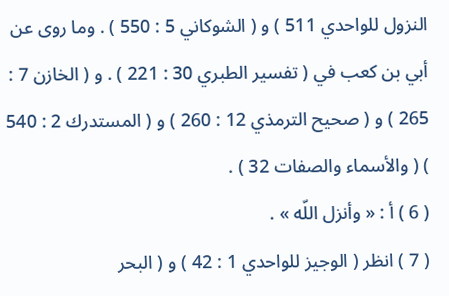النزول للواحدي 511 ) و ( الشوكاني 5 : 550 ) . وما روى عن أبي بن كعب في ( تفسير الطبري 30 : 221 ) . و ( الخازن 7 : 265 ) و ( صحيح الترمذي 12 : 260 ) و ( المستدرك 2 : 540 ) ( والأسماء والصفات 32 ) .
( 6 ) أ : « وأنزل اللّه » .
( 7 ) انظر ( الوجيز للواحدي 1 : 42 ) و ( البحر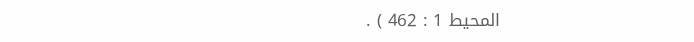المحيط 1 : 462 ) .